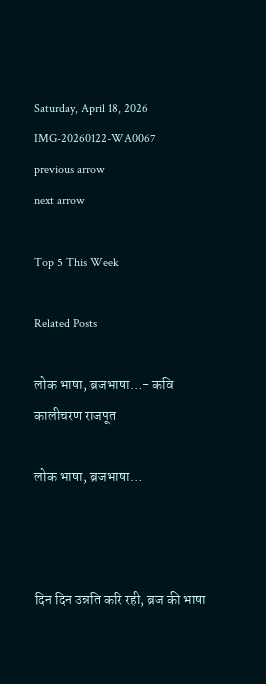Saturday, April 18, 2026
IMG-20260122-WA0067
previous arrow
next arrow

Top 5 This Week

Related Posts

लोक भाषा, ब्रजभाषा…- कवि कालीचरण राजपूत

लोक भाषा, ब्रजभाषा…



दिन दिन उन्नति करि रही, ब्रज की भाषा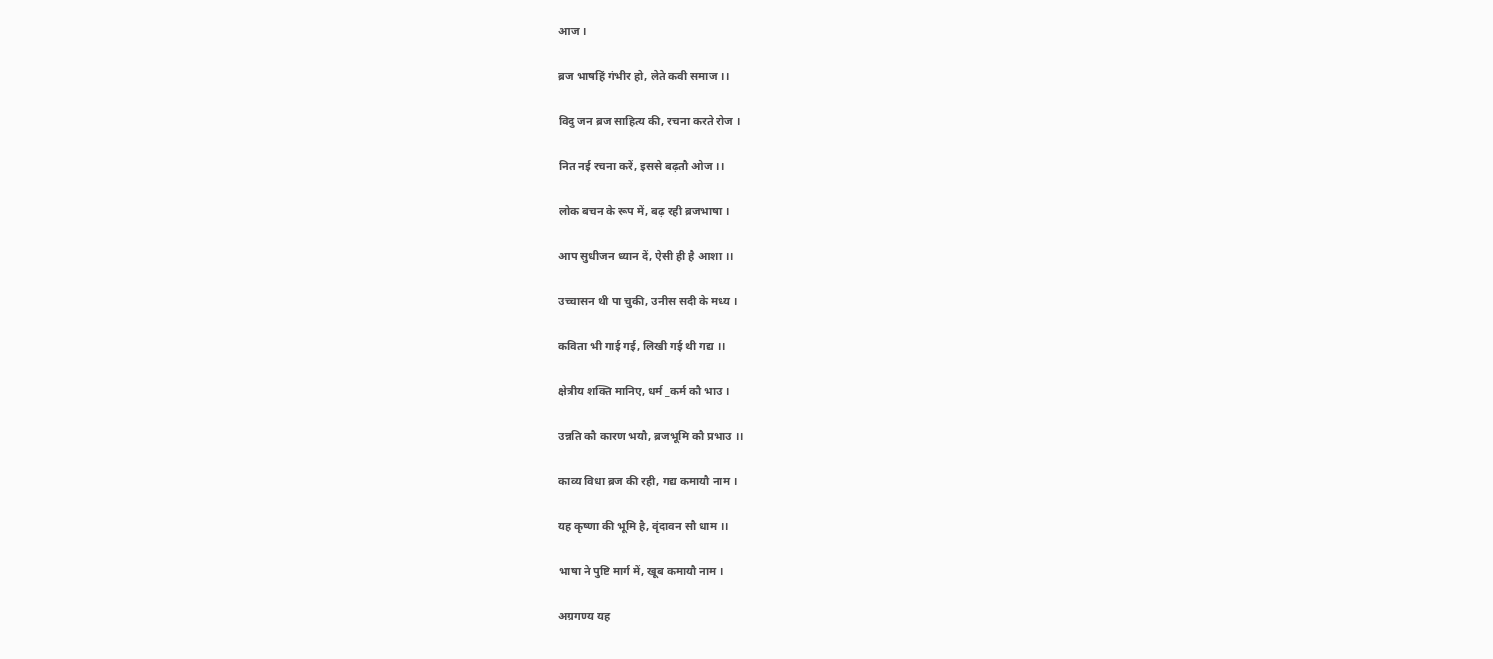आज ।

ब्रज भाषहिं गंभीर हो, लेते कवी समाज ।।

विदु जन ब्रज साहित्य की, रचना करते रोज ।

नित नई रचना करें, इससे बढ़तौ ओज ।।

लोक बचन के रूप में, बढ़ रही ब्रजभाषा ।

आप सुधीजन ध्यान दें, ऐसी ही है आशा ।।

उच्चासन थी पा चुकी, उनीस सदी के मध्य ।

कविता भी गाई गई, लिखी गई थी गद्य ।।

क्षेत्रीय शक्ति मानिए, धर्म _कर्म कौ भाउ ।

उन्नति कौ कारण भयौ, ब्रजभूमि कौ प्रभाउ ।।

काव्य विधा ब्रज की रही, गद्य कमायौ नाम ।

यह कृष्णा की भूमि है, वृंदावन सौ धाम ।।

भाषा ने पुष्टि मार्ग में, खूब कमायौ नाम ।

अग्रगण्य यह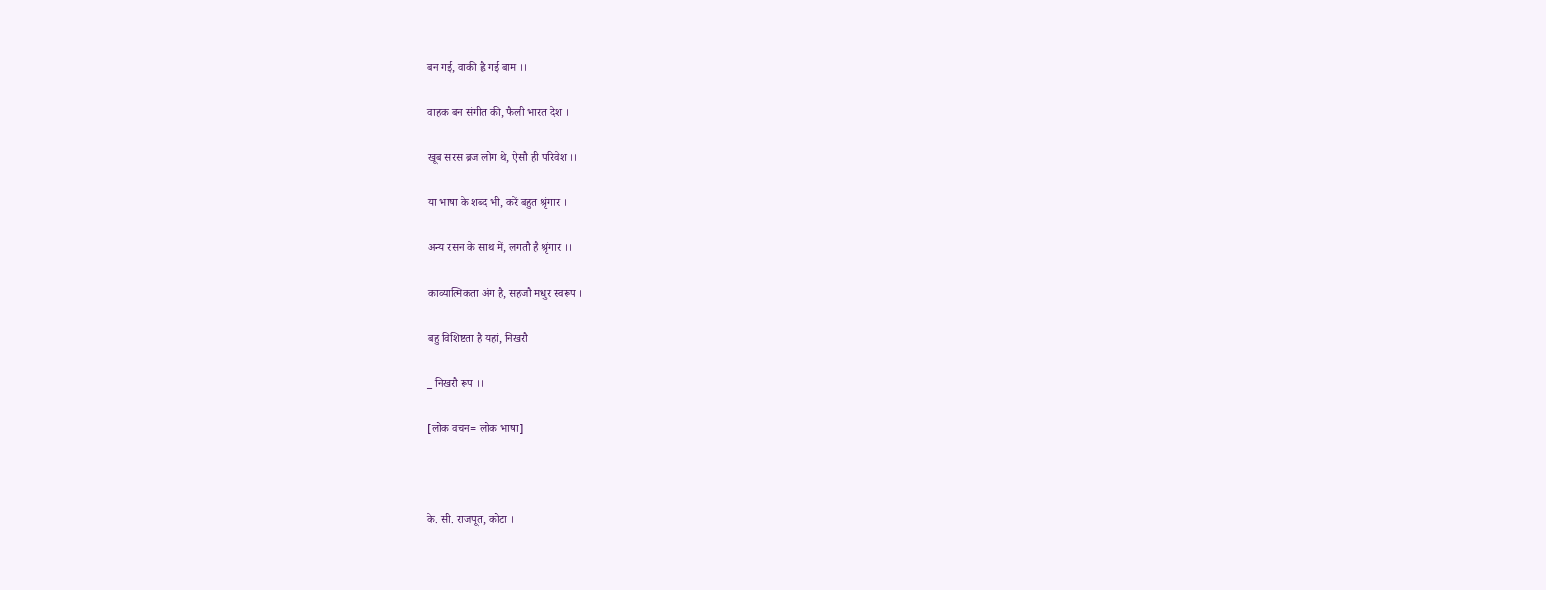बन गई, वाकी ह्वै गई बाम ।।

वाहक बन संगीत की, फैली भारत देश ।

खूब सरस ब्रज लोग थे, ऐसौ ही परिवेश ।।

या भाषा के शब्द भी, करें बहुत श्रृंगार ।

अन्य रसन के साथ में, लगतौ है श्रृंगार ।।

काव्यात्मिकता अंग है, सहजौ मधुर स्वरूप ।

बहु विशिष्टता है यहां, निखरौ

_ निखरौ रूप ।।

[लोक वचन= लोक भाषा]



के. सी. राजपूत, कोटा ।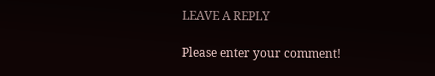LEAVE A REPLY

Please enter your comment!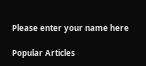Please enter your name here

Popular Articles